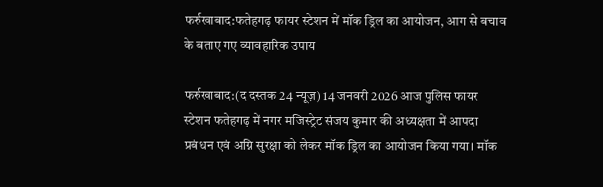फर्रुखाबाद:फतेहगढ़ फायर स्टेशन में मॉक ड्रिल का आयोजन, आग से बचाव के बताए गए व्यावहारिक उपाय

फर्रुखाबाद:(द दस्तक 24 न्यूज़) 14 जनवरी 2026 आज पुलिस फायर स्टेशन फतेहगढ़ में नगर मजिस्ट्रेट संजय कुमार की अध्यक्षता में आपदा प्रबंधन एवं अग्नि सुरक्षा को लेकर मॉक ड्रिल का आयोजन किया गया। मॉक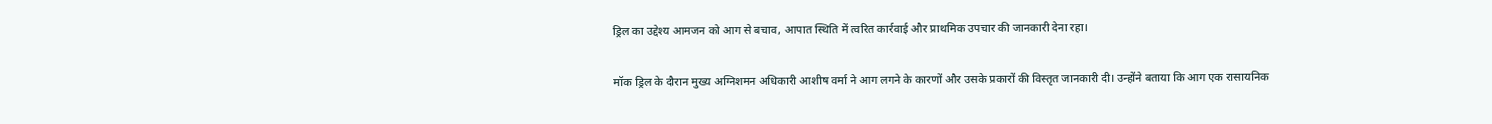ड्रिल का उद्देश्य आमजन को आग से बचाव, आपात स्थिति में त्वरित कार्रवाई और प्राथमिक उपचार की जानकारी देना रहा।

मॉक ड्रिल के दौरान मुख्य अग्निशमन अधिकारी आशीष वर्मा ने आग लगने के कारणों और उसके प्रकारों की विस्तृत जानकारी दी। उन्होंने बताया कि आग एक रासायनिक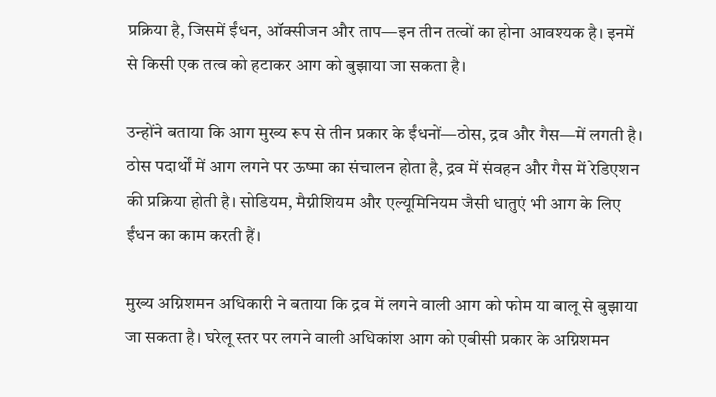प्रक्रिया है, जिसमें ईंधन, ऑक्सीजन और ताप—इन तीन तत्वों का होना आवश्यक है। इनमें से किसी एक तत्व को हटाकर आग को बुझाया जा सकता है।

उन्होंने बताया कि आग मुख्य रूप से तीन प्रकार के ईंधनों—ठोस, द्रव और गैस—में लगती है। ठोस पदार्थों में आग लगने पर ऊष्मा का संचालन होता है, द्रव में संवहन और गैस में रेडिएशन की प्रक्रिया होती है। सोडियम, मैग्नीशियम और एल्यूमिनियम जैसी धातुएं भी आग के लिए ईंधन का काम करती हैं।

मुख्य अग्निशमन अधिकारी ने बताया कि द्रव में लगने वाली आग को फोम या बालू से बुझाया जा सकता है। घरेलू स्तर पर लगने वाली अधिकांश आग को एबीसी प्रकार के अग्निशमन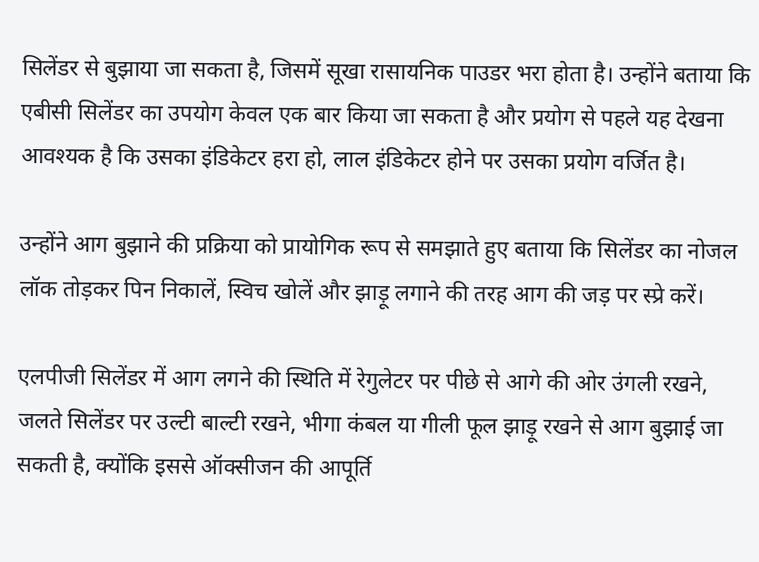सिलेंडर से बुझाया जा सकता है, जिसमें सूखा रासायनिक पाउडर भरा होता है। उन्होंने बताया कि एबीसी सिलेंडर का उपयोग केवल एक बार किया जा सकता है और प्रयोग से पहले यह देखना आवश्यक है कि उसका इंडिकेटर हरा हो, लाल इंडिकेटर होने पर उसका प्रयोग वर्जित है।

उन्होंने आग बुझाने की प्रक्रिया को प्रायोगिक रूप से समझाते हुए बताया कि सिलेंडर का नोजल लॉक तोड़कर पिन निकालें, स्विच खोलें और झाड़ू लगाने की तरह आग की जड़ पर स्प्रे करें।

एलपीजी सिलेंडर में आग लगने की स्थिति में रेगुलेटर पर पीछे से आगे की ओर उंगली रखने, जलते सिलेंडर पर उल्टी बाल्टी रखने, भीगा कंबल या गीली फूल झाड़ू रखने से आग बुझाई जा सकती है, क्योंकि इससे ऑक्सीजन की आपूर्ति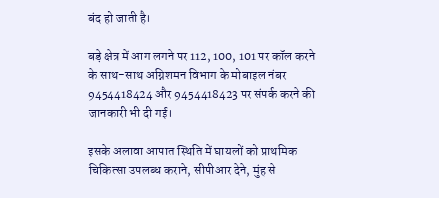बंद हो जाती है।

बड़े क्षेत्र में आग लगने पर 112, 100, 101 पर कॉल करने के साथ-साथ अग्निशमन विभाग के मोबाइल नंबर 9454418424 और 9454418423 पर संपर्क करने की जानकारी भी दी गई।

इसके अलावा आपात स्थिति में घायलों को प्राथमिक चिकित्सा उपलब्ध कराने, सीपीआर देने, मुंह से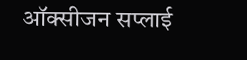ऑक्सीजन सप्लाई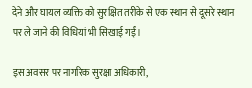देने और घायल व्यक्ति को सुरक्षित तरीके से एक स्थान से दूसरे स्थान पर ले जाने की विधियां भी सिखाई गईं।

इस अवसर पर नागरिक सुरक्षा अधिकारी,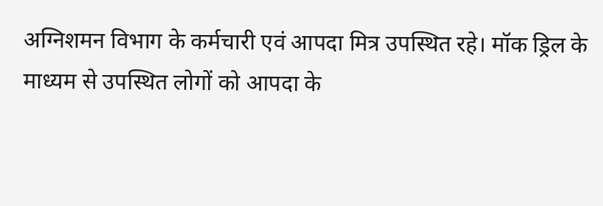अग्निशमन विभाग के कर्मचारी एवं आपदा मित्र उपस्थित रहे। मॉक ड्रिल के माध्यम से उपस्थित लोगों को आपदा के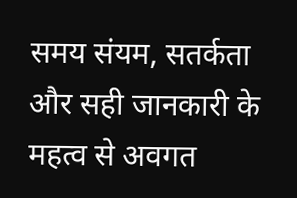समय संयम, सतर्कता और सही जानकारी के महत्व से अवगत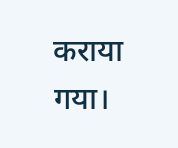कराया गया।